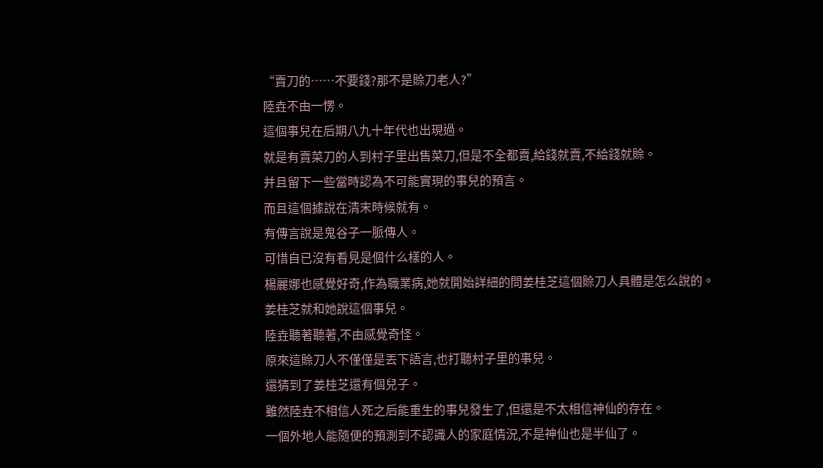“賣刀的……不要錢?那不是賒刀老人?”
陸垚不由一愣。
這個事兒在后期八九十年代也出現過。
就是有賣菜刀的人到村子里出售菜刀,但是不全都賣,給錢就賣,不給錢就賒。
并且留下一些當時認為不可能實現的事兒的預言。
而且這個據說在清末時候就有。
有傳言說是鬼谷子一脈傳人。
可惜自已沒有看見是個什么樣的人。
楊麗娜也感覺好奇,作為職業病,她就開始詳細的問姜桂芝這個賒刀人具體是怎么說的。
姜桂芝就和她說這個事兒。
陸垚聽著聽著,不由感覺奇怪。
原來這賒刀人不僅僅是丟下語言,也打聽村子里的事兒。
還猜到了姜桂芝還有個兒子。
雖然陸垚不相信人死之后能重生的事兒發生了,但還是不太相信神仙的存在。
一個外地人能隨便的預測到不認識人的家庭情況,不是神仙也是半仙了。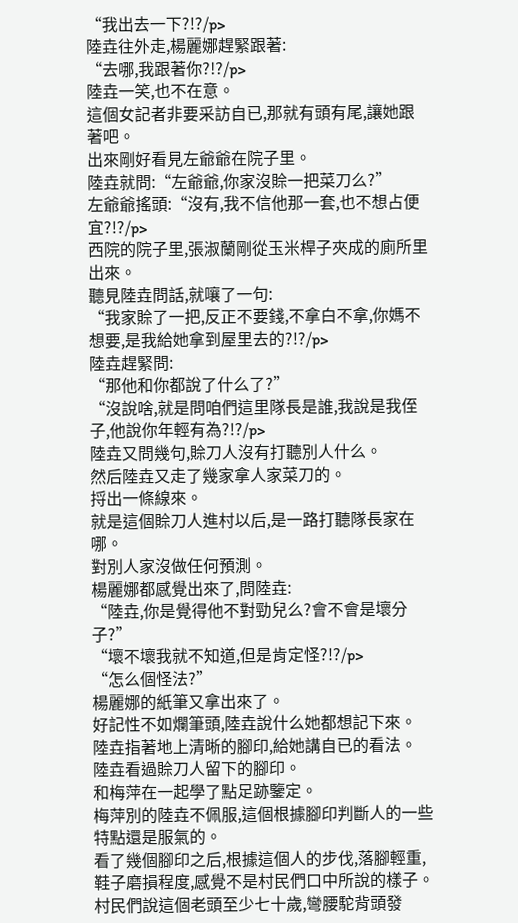“我出去一下?!?/p>
陸垚往外走,楊麗娜趕緊跟著:
“去哪,我跟著你?!?/p>
陸垚一笑,也不在意。
這個女記者非要采訪自已,那就有頭有尾,讓她跟著吧。
出來剛好看見左爺爺在院子里。
陸垚就問:“左爺爺,你家沒賒一把菜刀么?”
左爺爺搖頭:“沒有,我不信他那一套,也不想占便宜?!?/p>
西院的院子里,張淑蘭剛從玉米桿子夾成的廁所里出來。
聽見陸垚問話,就嚷了一句:
“我家賒了一把,反正不要錢,不拿白不拿,你媽不想要,是我給她拿到屋里去的?!?/p>
陸垚趕緊問:
“那他和你都說了什么了?”
“沒說啥,就是問咱們這里隊長是誰,我說是我侄子,他說你年輕有為?!?/p>
陸垚又問幾句,賒刀人沒有打聽別人什么。
然后陸垚又走了幾家拿人家菜刀的。
捋出一條線來。
就是這個賒刀人進村以后,是一路打聽隊長家在哪。
對別人家沒做任何預測。
楊麗娜都感覺出來了,問陸垚:
“陸垚,你是覺得他不對勁兒么?會不會是壞分子?”
“壞不壞我就不知道,但是肯定怪?!?/p>
“怎么個怪法?”
楊麗娜的紙筆又拿出來了。
好記性不如爛筆頭,陸垚說什么她都想記下來。
陸垚指著地上清晰的腳印,給她講自已的看法。
陸垚看過賒刀人留下的腳印。
和梅萍在一起學了點足跡鑒定。
梅萍別的陸垚不佩服,這個根據腳印判斷人的一些特點還是服氣的。
看了幾個腳印之后,根據這個人的步伐,落腳輕重,鞋子磨損程度,感覺不是村民們口中所說的樣子。
村民們說這個老頭至少七十歲,彎腰駝背頭發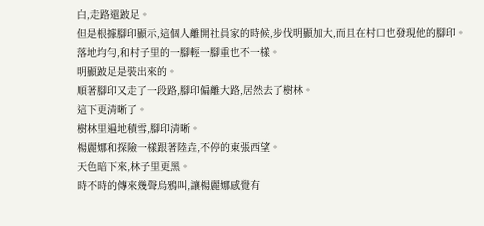白,走路還跛足。
但是根據腳印顯示,這個人離開社員家的時候,步伐明顯加大,而且在村口也發現他的腳印。
落地均勻,和村子里的一腳輕一腳重也不一樣。
明顯跛足是裝出來的。
順著腳印又走了一段路,腳印偏離大路,居然去了樹林。
這下更清晰了。
樹林里遍地積雪,腳印清晰。
楊麗娜和探險一樣跟著陸垚,不停的東張西望。
天色暗下來,林子里更黑。
時不時的傳來幾聲烏鴉叫,讓楊麗娜感覺有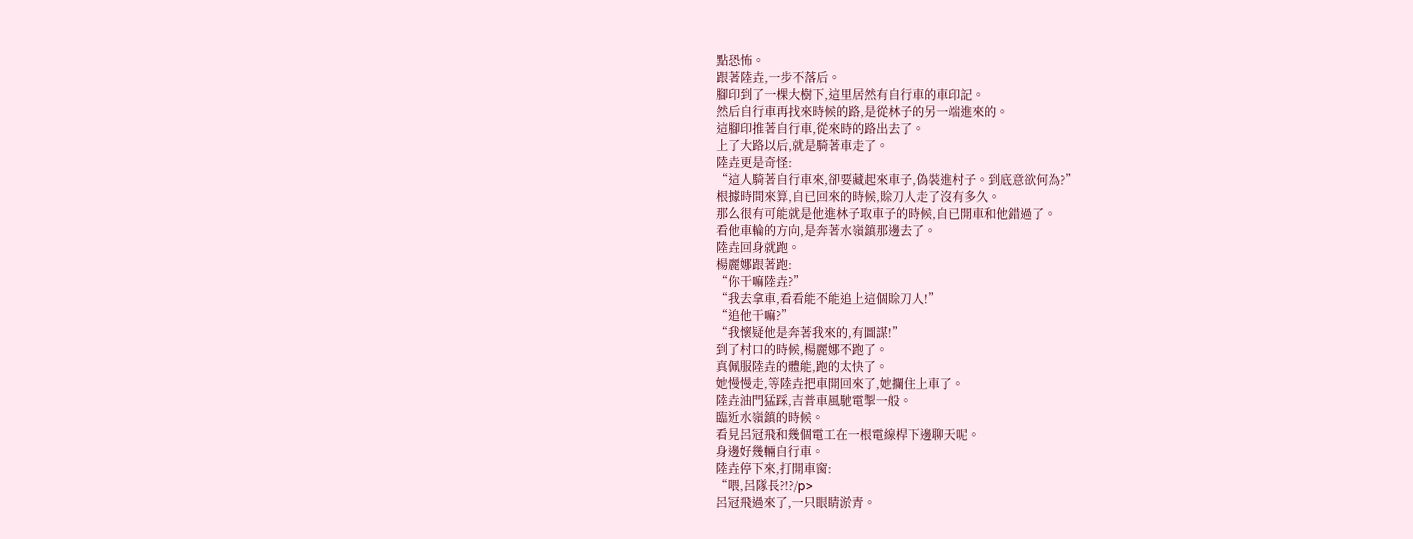點恐怖。
跟著陸垚,一步不落后。
腳印到了一棵大樹下,這里居然有自行車的車印記。
然后自行車再找來時候的路,是從林子的另一端進來的。
這腳印推著自行車,從來時的路出去了。
上了大路以后,就是騎著車走了。
陸垚更是奇怪:
“這人騎著自行車來,卻要藏起來車子,偽裝進村子。到底意欲何為?”
根據時間來算,自已回來的時候,賒刀人走了沒有多久。
那么很有可能就是他進林子取車子的時候,自已開車和他錯過了。
看他車輪的方向,是奔著水嶺鎮那邊去了。
陸垚回身就跑。
楊麗娜跟著跑:
“你干嘛陸垚?”
“我去拿車,看看能不能追上這個賒刀人!”
“追他干嘛?”
“我懷疑他是奔著我來的,有圖謀!”
到了村口的時候,楊麗娜不跑了。
真佩服陸垚的體能,跑的太快了。
她慢慢走,等陸垚把車開回來了,她攔住上車了。
陸垚油門猛踩,吉普車風馳電掣一般。
臨近水嶺鎮的時候。
看見呂冠飛和幾個電工在一根電線桿下邊聊天呢。
身邊好幾輛自行車。
陸垚停下來,打開車窗:
“喂,呂隊長?!?/p>
呂冠飛過來了,一只眼睛淤青。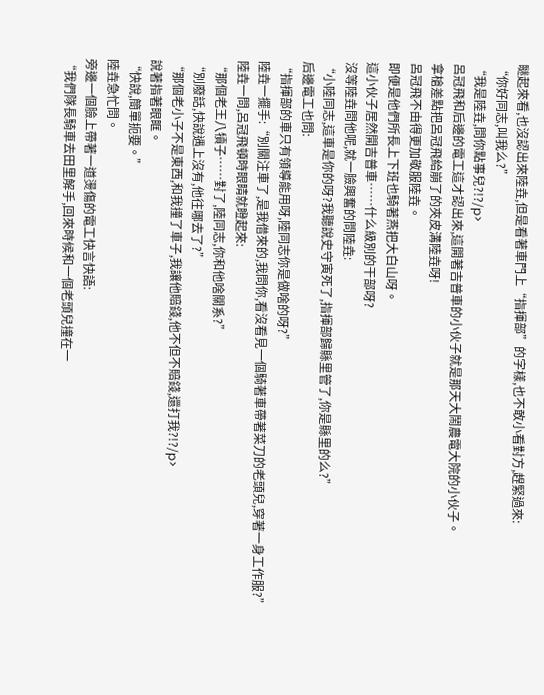瞇起來看,也沒認出來陸垚,但是看著車門上“指揮部”的字樣,也不敢小看對方,趕緊過來:
“你好同志,叫我么?”
“我是陸垚,問你點事兒?!?/p>
呂冠飛和后邊的電工這才認出來,這開著吉普車的小伙子就是那天大鬧農電大院的小伙子。
拿槍差點把呂冠飛給崩了的夾皮溝陸垚呀!
呂冠飛不由得更加敬服陸垚。
即便是他們所長上下班也騎著燕把大白山呀。
這小伙子居然開吉普車……什么級別的干部呀?
沒等陸垚問他呢,就一臉興奮的問陸垚:
“小陸同志,這車是你的呀?我聽說史守寅死了,指揮部歸縣里管了,你是縣里的么?”
后邊電工也問:
“指揮部的車只有領導能用呀,陸同志你是做啥的呀?”
陸垚一擺手:“別關注車了,是我借來的,我問你,看沒看見一個騎著車帶著菜刀的老頭兒,穿著一身工作服?”
陸垚一問,呂冠飛頓時眼睛就瞪起來:
“那個老王八犢子……對了,陸同志,你和他啥關系?”
“別廢話,快說遇上沒有,他往哪去了?”
“那個老小子不是東西,和我撞了車子,我讓他賠錢,他不但不賠錢,還打我?!?/p>
說著指著眼眶。
“快說,簡單扼要。”
陸垚急忙問。
旁邊一個臉上帶著一道燙傷的電工快言快語:
“我們隊長騎車去田里解手,回來時候和一個老頭兒撞在一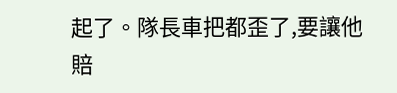起了。隊長車把都歪了,要讓他賠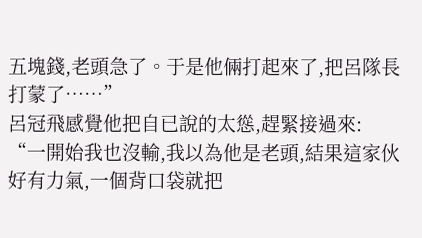五塊錢,老頭急了。于是他倆打起來了,把呂隊長打蒙了……”
呂冠飛感覺他把自已說的太慫,趕緊接過來:
“一開始我也沒輸,我以為他是老頭,結果這家伙好有力氣,一個背口袋就把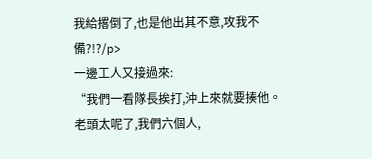我給撂倒了,也是他出其不意,攻我不備?!?/p>
一邊工人又接過來:
“我們一看隊長挨打,沖上來就要揍他。老頭太呢了,我們六個人,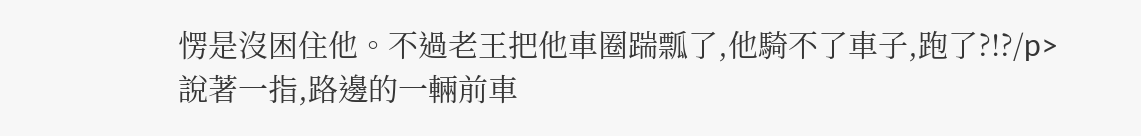愣是沒困住他。不過老王把他車圈踹瓢了,他騎不了車子,跑了?!?/p>
說著一指,路邊的一輛前車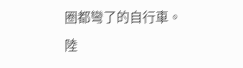圈都彎了的自行車。
陸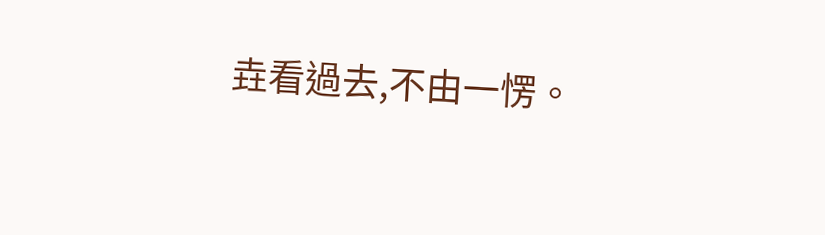垚看過去,不由一愣。